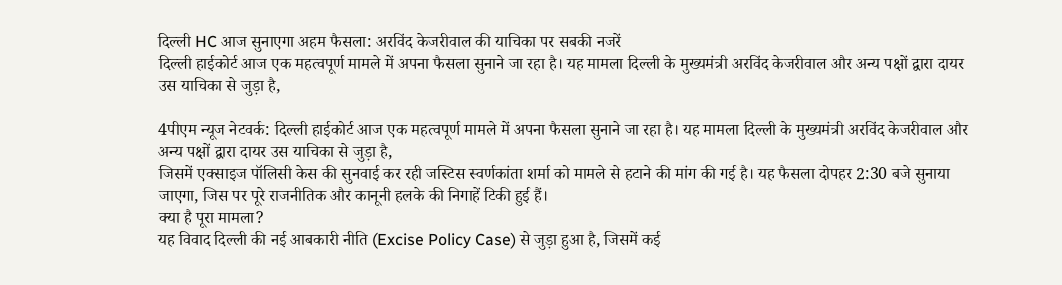दिल्ली HC आज सुनाएगा अहम फैसला: अरविंद केजरीवाल की याचिका पर सबकी नजरें
दिल्ली हाईकोर्ट आज एक महत्वपूर्ण मामले में अपना फैसला सुनाने जा रहा है। यह मामला दिल्ली के मुख्यमंत्री अरविंद केजरीवाल और अन्य पक्षों द्वारा दायर उस याचिका से जुड़ा है,

4पीएम न्यूज नेटवर्क: दिल्ली हाईकोर्ट आज एक महत्वपूर्ण मामले में अपना फैसला सुनाने जा रहा है। यह मामला दिल्ली के मुख्यमंत्री अरविंद केजरीवाल और अन्य पक्षों द्वारा दायर उस याचिका से जुड़ा है,
जिसमें एक्साइज पॉलिसी केस की सुनवाई कर रही जस्टिस स्वर्णकांता शर्मा को मामले से हटाने की मांग की गई है। यह फैसला दोपहर 2:30 बजे सुनाया जाएगा, जिस पर पूरे राजनीतिक और कानूनी हलके की निगाहें टिकी हुई हैं।
क्या है पूरा मामला?
यह विवाद दिल्ली की नई आबकारी नीति (Excise Policy Case) से जुड़ा हुआ है, जिसमें कई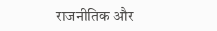राजनीतिक और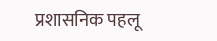प्रशासनिक पहलू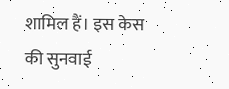शामिल हैं। इस केस की सुनवाई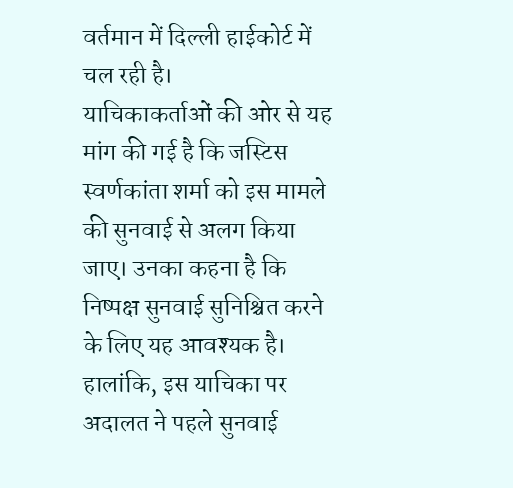वर्तमान में दिल्ली हाईकोर्ट में चल रही है।
याचिकाकर्ताओं की ओर से यह मांग की गई है कि जस्टिस स्वर्णकांता शर्मा को इस मामले की सुनवाई से अलग किया जाए। उनका कहना है कि निष्पक्ष सुनवाई सुनिश्चित करने के लिए यह आवश्यक है। हालांकि, इस याचिका पर अदालत ने पहले सुनवाई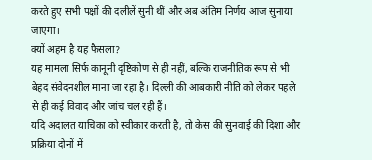करते हुए सभी पक्षों की दलीलें सुनी थीं और अब अंतिम निर्णय आज सुनाया जाएगा।
क्यों अहम है यह फैसला?
यह मामला सिर्फ कानूनी दृष्टिकोण से ही नहीं, बल्कि राजनीतिक रूप से भी बेहद संवेदनशील माना जा रहा है। दिल्ली की आबकारी नीति को लेकर पहले से ही कई विवाद और जांच चल रही हैं।
यदि अदालत याचिका को स्वीकार करती है, तो केस की सुनवाई की दिशा और प्रक्रिया दोनों में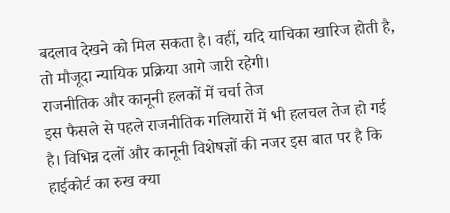बदलाव देखने को मिल सकता है। वहीं, यदि याचिका खारिज होती है, तो मौजूदा न्यायिक प्रक्रिया आगे जारी रहेगी।
राजनीतिक और कानूनी हलकों में चर्चा तेज
इस फैसले से पहले राजनीतिक गलियारों में भी हलचल तेज हो गई है। विभिन्न दलों और कानूनी विशेषज्ञों की नजर इस बात पर है कि हाईकोर्ट का रुख क्या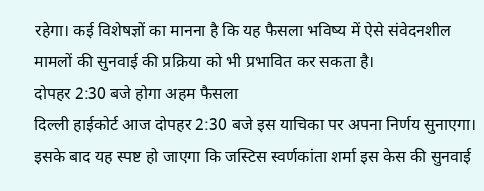रहेगा। कई विशेषज्ञों का मानना है कि यह फैसला भविष्य में ऐसे संवेदनशील मामलों की सुनवाई की प्रक्रिया को भी प्रभावित कर सकता है।
दोपहर 2:30 बजे होगा अहम फैसला
दिल्ली हाईकोर्ट आज दोपहर 2:30 बजे इस याचिका पर अपना निर्णय सुनाएगा। इसके बाद यह स्पष्ट हो जाएगा कि जस्टिस स्वर्णकांता शर्मा इस केस की सुनवाई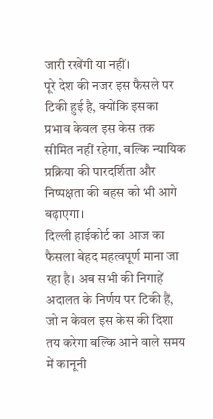जारी रखेंगी या नहीं।
पूरे देश की नजर इस फैसले पर टिकी हुई है, क्योंकि इसका प्रभाव केवल इस केस तक सीमित नहीं रहेगा, बल्कि न्यायिक प्रक्रिया की पारदर्शिता और निष्पक्षता की बहस को भी आगे बढ़ाएगा।
दिल्ली हाईकोर्ट का आज का फैसला बेहद महत्वपूर्ण माना जा रहा है। अब सभी की निगाहें अदालत के निर्णय पर टिकी हैं, जो न केवल इस केस की दिशा तय करेगा बल्कि आने वाले समय में कानूनी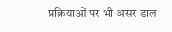प्रक्रियाओं पर भी असर डाल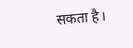सकता है।